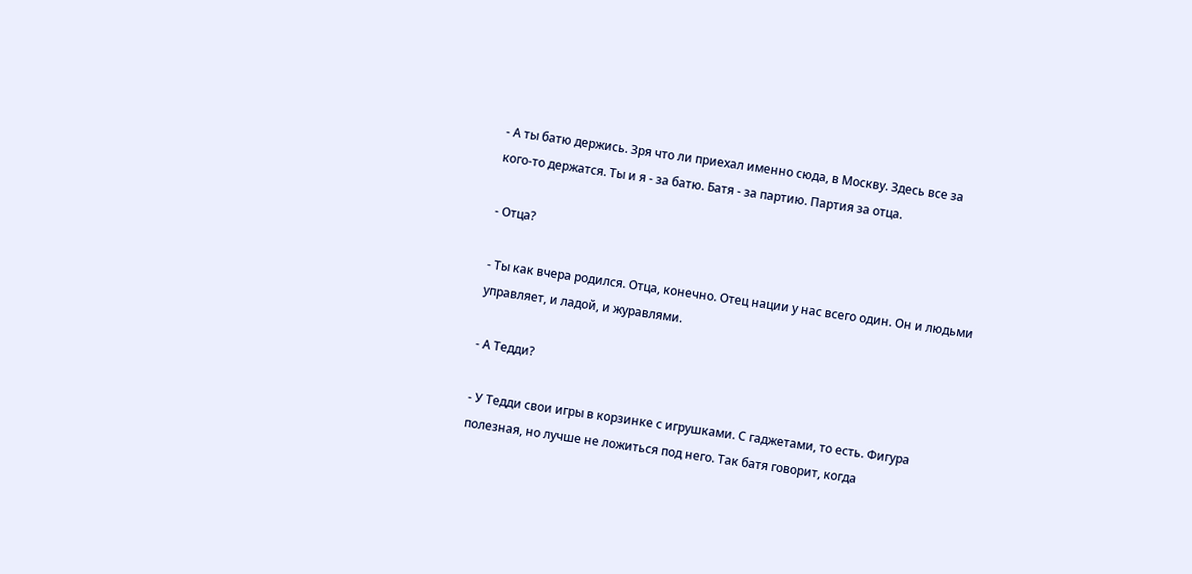- А ты батю держись. Зря что ли приехал именно сюда, в Москву. Здесь все за кого-то держатся. Ты и я - за батю. Батя - за партию. Партия за отца.

- Отца?

- Ты как вчера родился. Отца, конечно. Отец нации у нас всего один. Он и людьми управляет, и ладой, и журавлями.

- А Тедди?

- У Тедди свои игры в корзинке с игрушками. С гаджетами, то есть. Фигура полезная, но лучше не ложиться под него. Так батя говорит, когда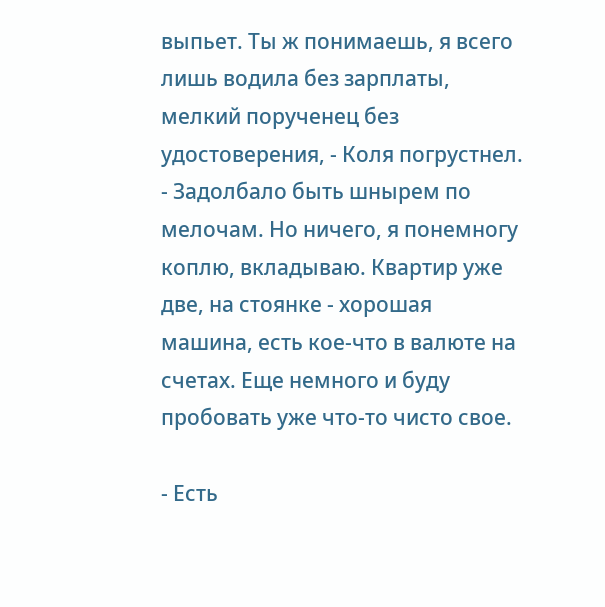выпьет. Ты ж понимаешь, я всего лишь водила без зарплаты, мелкий порученец без удостоверения, - Коля погрустнел. - Задолбало быть шнырем по мелочам. Но ничего, я понемногу коплю, вкладываю. Квартир уже две, на стоянке - хорошая машина, есть кое-что в валюте на счетах. Еще немного и буду пробовать уже что-то чисто свое.

- Есть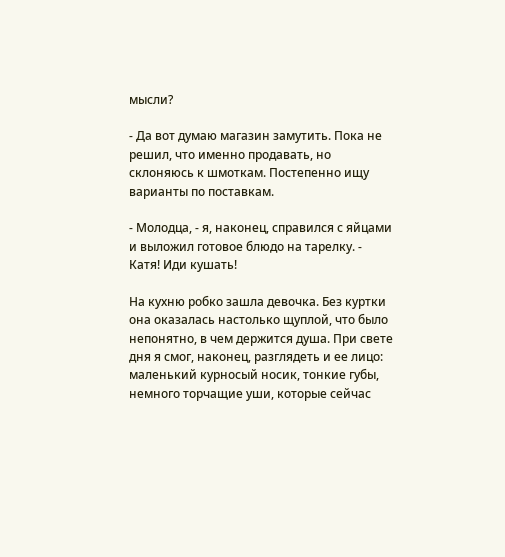мысли?

- Да вот думаю магазин замутить. Пока не решил, что именно продавать, но склоняюсь к шмоткам. Постепенно ищу варианты по поставкам.

- Молодца, - я, наконец, справился с яйцами и выложил готовое блюдо на тарелку. - Катя! Иди кушать!

На кухню робко зашла девочка. Без куртки она оказалась настолько щуплой, что было непонятно, в чем держится душа. При свете дня я смог, наконец, разглядеть и ее лицо: маленький курносый носик, тонкие губы, немного торчащие уши, которые сейчас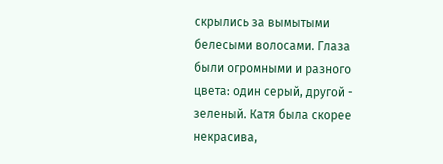скрылись за вымытыми белесыми волосами. Глаза были огромными и разного цвета: один серый, другой - зеленый. Катя была скорее некрасива,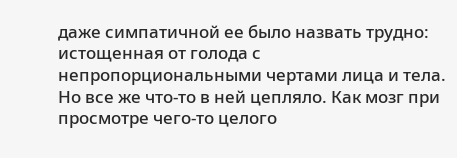даже симпатичной ее было назвать трудно: истощенная от голода с непропорциональными чертами лица и тела. Но все же что-то в ней цепляло. Как мозг при просмотре чего-то целого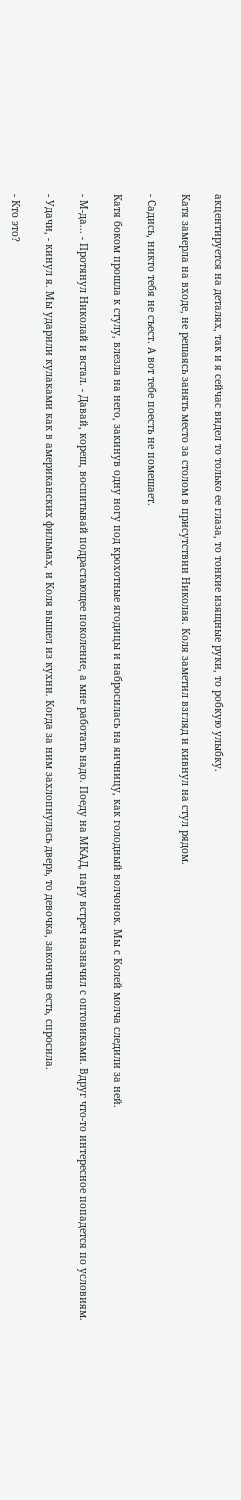акцентируется на деталях, так и я сейчас видел то только ее глаза, то тонкие изящные руки, то робкую улыбку.

Катя замерла на входе, не решаясь занять место за столом в присутствии Николая. Коля заметил взгляд и кивнул на стул рядом.

- Садись, никто тебя не съест. А вот тебе поесть не помешает.

Катя боком прошла к стулу, влезла на него, закинув одну ногу под крохотные ягодицы и набросилась на яичницу, как голодный волчонок. Мы с Колей молча следили за ней.

- М-да... - Протянул Николай и встал. - Давай, кореш, воспитывай подрастающее поколение, а мне работать надо. Поеду на МКАД, пару встреч назначил с оптовиками. Вдруг что-то интересное попадется по условиям.

- Удачи, - кинул я. Мы ударили кулаками как в американских фильмах, и Коля вышел из кухни. Когда за ним захлопнулась дверь, то девочка, закончив есть, спросила.

- Кто это?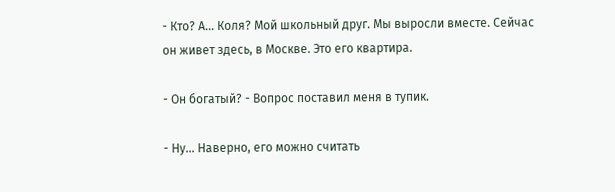- Кто? А... Коля? Мой школьный друг. Мы выросли вместе. Сейчас он живет здесь, в Москве. Это его квартира.

- Он богатый? - Вопрос поставил меня в тупик.

- Ну... Наверно, его можно считать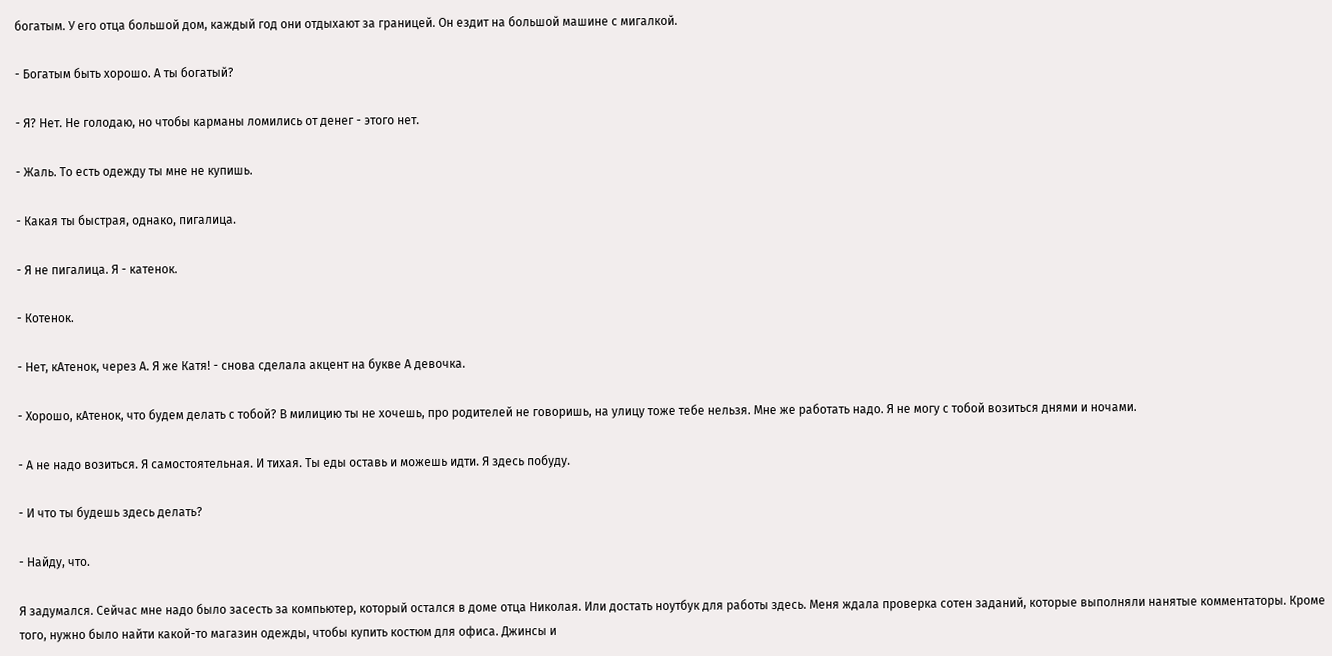богатым. У его отца большой дом, каждый год они отдыхают за границей. Он ездит на большой машине с мигалкой.

- Богатым быть хорошо. А ты богатый?

- Я? Нет. Не голодаю, но чтобы карманы ломились от денег - этого нет.

- Жаль. То есть одежду ты мне не купишь.

- Какая ты быстрая, однако, пигалица.

- Я не пигалица. Я - катенок.

- Котенок.

- Нет, кАтенок, через А. Я же Катя! - снова сделала акцент на букве А девочка.

- Хорошо, кАтенок, что будем делать с тобой? В милицию ты не хочешь, про родителей не говоришь, на улицу тоже тебе нельзя. Мне же работать надо. Я не могу с тобой возиться днями и ночами.

- А не надо возиться. Я самостоятельная. И тихая. Ты еды оставь и можешь идти. Я здесь побуду.

- И что ты будешь здесь делать?

- Найду, что.

Я задумался. Сейчас мне надо было засесть за компьютер, который остался в доме отца Николая. Или достать ноутбук для работы здесь. Меня ждала проверка сотен заданий, которые выполняли нанятые комментаторы. Кроме того, нужно было найти какой-то магазин одежды, чтобы купить костюм для офиса. Джинсы и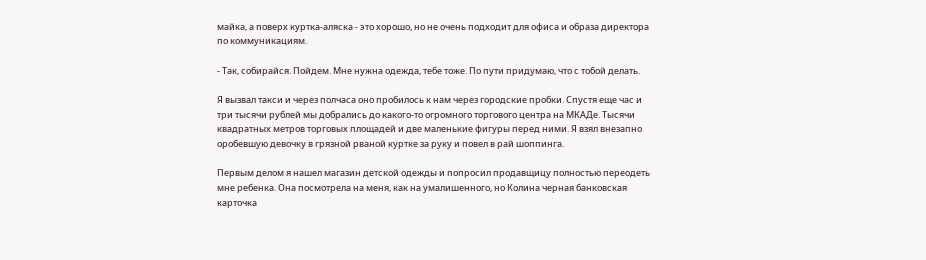майка, а поверх куртка-аляска - это хорошо, но не очень подходит для офиса и образа директора по коммуникациям.

- Так, собирайся. Пойдем. Мне нужна одежда, тебе тоже. По пути придумаю, что с тобой делать.

Я вызвал такси и через полчаса оно пробилось к нам через городские пробки. Спустя еще час и три тысячи рублей мы добрались до какого-то огромного торгового центра на МКАДе. Тысячи квадратных метров торговых площадей и две маленькие фигуры перед ними. Я взял внезапно оробевшую девочку в грязной рваной куртке за руку и повел в рай шоппинга.

Первым делом я нашел магазин детской одежды и попросил продавщицу полностью переодеть мне ребенка. Она посмотрела на меня, как на умалишенного, но Колина черная банковская карточка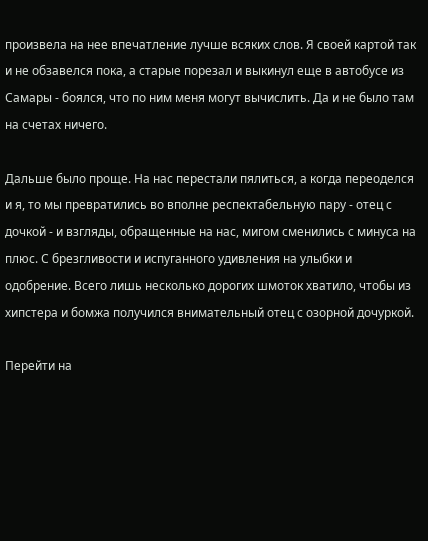произвела на нее впечатление лучше всяких слов. Я своей картой так и не обзавелся пока, а старые порезал и выкинул еще в автобусе из Самары - боялся, что по ним меня могут вычислить. Да и не было там на счетах ничего.

Дальше было проще. На нас перестали пялиться, а когда переоделся и я, то мы превратились во вполне респектабельную пару - отец с дочкой - и взгляды, обращенные на нас, мигом сменились с минуса на плюс. С брезгливости и испуганного удивления на улыбки и одобрение. Всего лишь несколько дорогих шмоток хватило, чтобы из хипстера и бомжа получился внимательный отец с озорной дочуркой.

Перейти на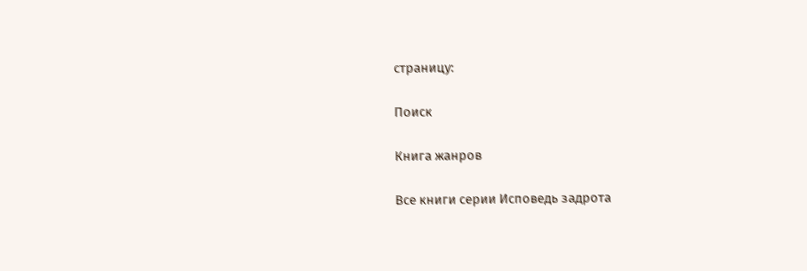страницу:

Поиск

Книга жанров

Все книги серии Исповедь задрота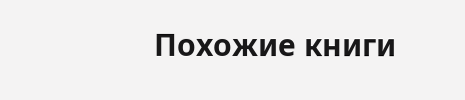Похожие книги